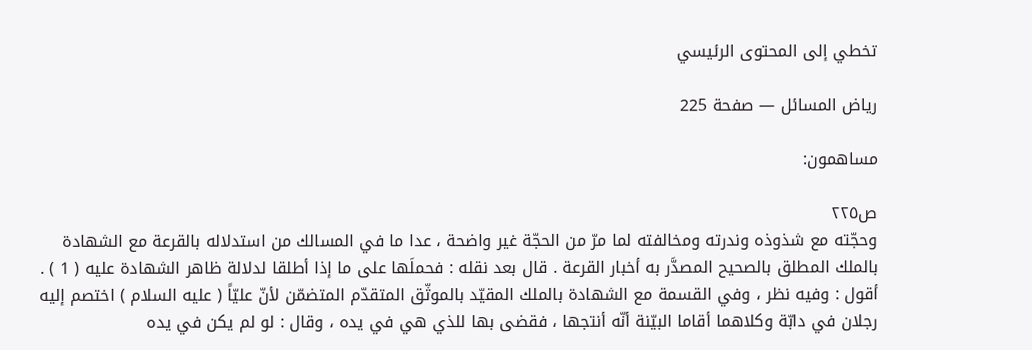تخطي إلى المحتوى الرئيسي

رياض المسائل — صفحة 225

مساهمون:

ص٢٢٥
وحجّته مع شذوذه وندرته ومخالفته لما مرّ من الحجّة غير واضحة ، عدا ما في المسالك من استدلاله بالقرعة مع الشهادة بالملك المطلق بالصحيح المصدَّر به أخبار القرعة . قال بعد نقله : فحملَها على ما إذا أطلقا لدلالة ظاهر الشهادة عليه ( 1 ) . أقول : وفيه نظر ، وفي القسمة مع الشهادة بالملك المقيّد بالموثّق المتقدّم المتضمّن لأنّ عليّاً ( عليه السلام ) اختصم إليه رجلان في دابّة وكلاهما أقاما البيّنة أنّه أنتجها ، فقضى بها للذي هي في يده ، وقال : لو لم يكن في يده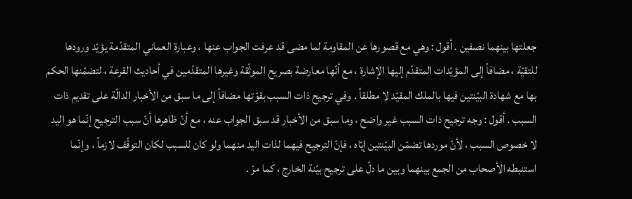جعلتها بينهما نصفين . أقول : وهي مع قصورها عن المقاومة لما مضى قد عرفت الجواب عنها ، وعبارة العماني المتقدّمة يؤيّد ورودها للتقيّة ، مضافاً إلى المؤيّدات المتقدّم إليها الإشارة ، مع أنّها معارضة بصريح الموثّقة وغيرها المتقدّمين في أحاديث القرعة ، لتضمّنها الحكم بها مع شهادة البيّنتين فيها بالملك المقيّد لا مطلقاً . وفي ترجيح ذات السبب بقوّتها مضافاً إلى ما سبق من الأخبار الدالّة على تقديم ذات السبب . أقول : وجه ترجيح ذات السبب غير واضح ، وما سبق من الأخبار قد سبق الجواب عنه ، مع أنّ ظاهرها أنّ سبب الترجيح إنّما هو اليد لا خصوص السبب ، لأنّ موردها تضمّن البيّنتين إيّاه ، فإنّ الترجيح فيهما لذات اليد منهما ولو كان للسبب لكان التوقّف لازماً ، وإنّما استنبطه الأصحاب من الجمع بينهما وبين ما دلّ على ترجيح بيّنة الخارج ، كما مرّ .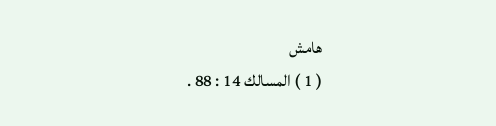هامش
( 1 ) المسالك 14 : 88 .